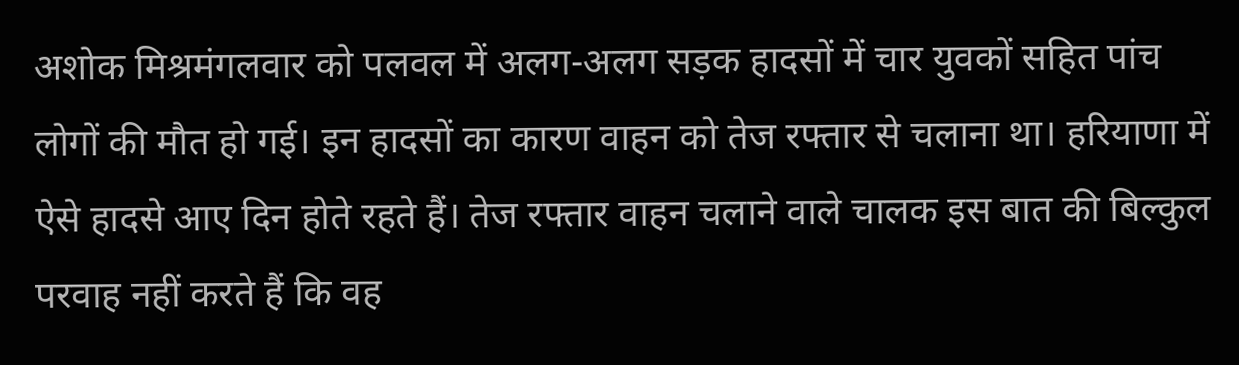अशोक मिश्रमंगलवार को पलवल में अलग-अलग सड़क हादसों में चार युवकों सहित पांच लोगों की मौत हो गई। इन हादसों का कारण वाहन को तेज रफ्तार से चलाना था। हरियाणा में ऐसे हादसे आए दिन होते रहते हैं। तेज रफ्तार वाहन चलाने वाले चालक इस बात की बिल्कुल परवाह नहीं करते हैं कि वह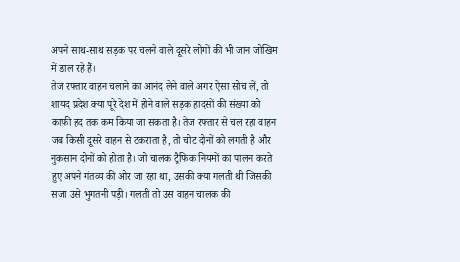अपने साथ-साथ सड़क पर चलने वाले दूसरे लोगों की भी जान जोखिम में डाल रहे हैं।
तेज रफ्तार वाहन चलाने का आनंद लेने वाले अगर ऐसा सोच लें, तो शायद प्रदेश क्या पूरे देश में होने वाले सड़क हादसों की संख्या को काफी हद तक कम किया जा सकता है। तेज रफ्तार से चल रहा वाहन जब किसी दूसरे वाहन से टकराता है, तो चोट दोनों को लगती है और नुकसान दोनों को होता है। जो चालक ट्रैफिक नियमों का पालन करते हुए अपने गंतव्य की ओर जा रहा था, उसकी क्या गलती थी जिसकी सजा उसे भुगतनी पड़ी। गलती तो उस वाहन चालक की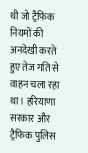थी जो ट्रैफिक नियमों की अनदेखी करते हुए तेज गति से वाहन चला रहा था। हरियाणा सरकार और ट्रैफिक पुलिस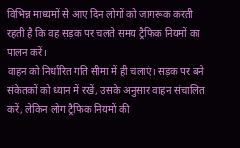विभिन्न माध्यमों से आए दिन लोगों को जागरूक करती रहती है कि वह सड़क पर चलते समय ट्रैफिक नियमों का पालन करें।
वाहन को निर्धारित गति सीमा में ही चलाएं। सड़क पर बने संकेतकों को ध्यान में रखें, उसके अनुसार वाहन संचालित करें, लेकिन लोग ट्रैफिक नियमों की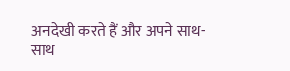अनदेखी करते हैं और अपने साथ-साथ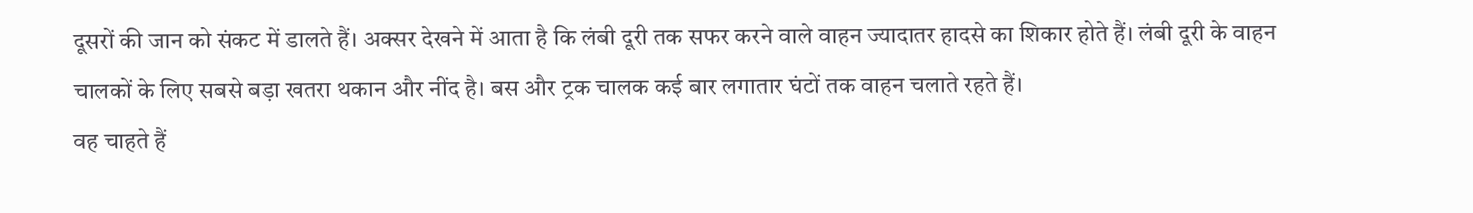दूसरों की जान को संकट में डालते हैं। अक्सर देखने में आता है कि लंबी दूरी तक सफर करने वाले वाहन ज्यादातर हादसे का शिकार होते हैं। लंबी दूरी के वाहन चालकों के लिए सबसे बड़ा खतरा थकान और नींद है। बस और ट्रक चालक कई बार लगातार घंटों तक वाहन चलाते रहते हैं।
वह चाहते हैं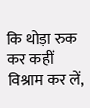कि थोड़ा रुक कर कहीं विश्राम कर लें,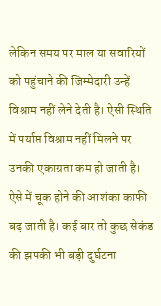लेकिन समय पर माल या सवारियों को पहुंचाने की जिम्मेदारी उन्हें विश्राम नहीं लेने देती है। ऐसी स्थिति में पर्याप्त विश्राम नहीं मिलने पर उनकी एकाग्रता कम हो जाती है। ऐसे में चूक होने की आशंका काफी बढ़ जाती है। कई बार तो कुछ सेकंड की झपकी भी बड़ी दुर्घटना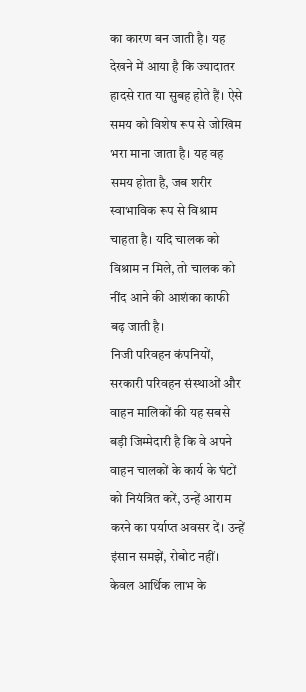का कारण बन जाती है। यह देखने में आया है कि ज्यादातर हादसे रात या सुबह होते हैं। ऐसे समय को विशेष रूप से जोखिम भरा माना जाता है। यह वह समय होता है, जब शरीर स्वाभाविक रूप से विश्राम चाहता है। यदि चालक को विश्राम न मिले, तो चालक को नींद आने की आशंका काफी बढ़ जाती है।
निजी परिवहन कंपनियों, सरकारी परिवहन संस्थाओं और वाहन मालिकों की यह सबसे बड़ी जिम्मेदारी है कि वे अपने वाहन चालकों के कार्य के घंटों को नियंत्रित करें, उन्हें आराम करने का पर्याप्त अवसर दें। उन्हें इंसान समझें, रोबोट नहीं। केवल आर्थिक लाभ के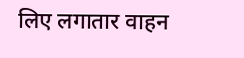लिए लगातार वाहन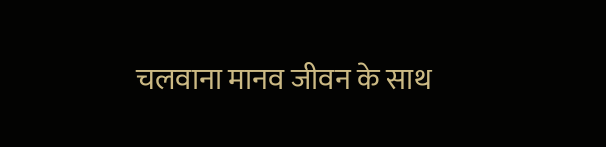चलवाना मानव जीवन के साथ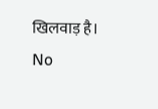खिलवाड़ है।
No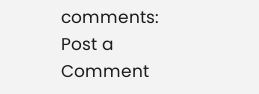comments:
Post a Comment